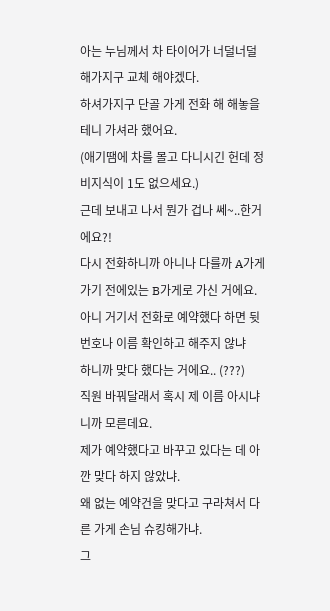아는 누님께서 차 타이어가 너덜너덜 해가지구 교체 해야겠다.
하셔가지구 단골 가게 전화 해 해놓을테니 가셔라 했어요.
(애기땜에 차를 몰고 다니시긴 헌데 정비지식이 1도 없으세요.)
근데 보내고 나서 뭔가 겁나 쎄~..한거에요?!
다시 전화하니까 아니나 다를까 A가게 가기 전에있는 B가게로 가신 거에요.
아니 거기서 전화로 예약했다 하면 뒷번호나 이름 확인하고 해주지 않냐
하니까 맞다 했다는 거에요.. (???)
직원 바꿔달래서 혹시 제 이름 아시냐니까 모른데요.
제가 예약했다고 바꾸고 있다는 데 아깐 맞다 하지 않았냐.
왜 없는 예약건을 맞다고 구라쳐서 다른 가게 손님 슈킹해가냐.
그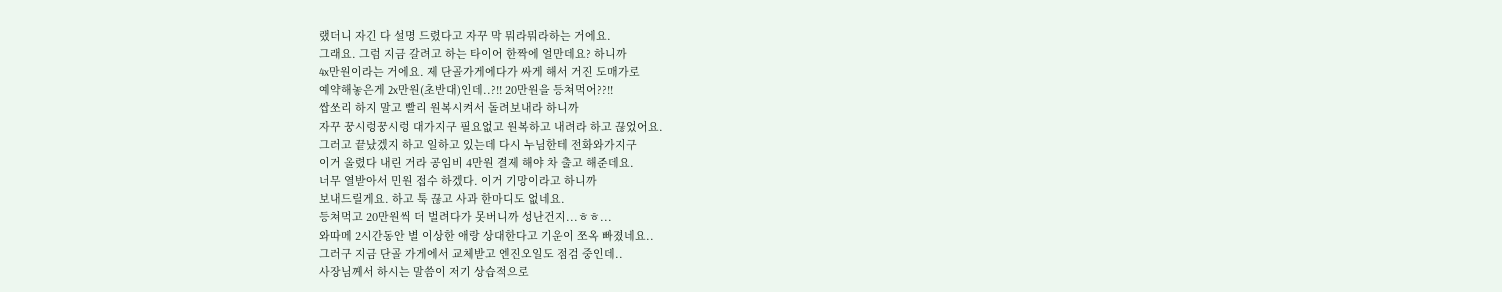랬더니 자긴 다 설명 드렸다고 자꾸 막 뭐라뭐라하는 거에요.
그래요. 그럼 지금 갈려고 하는 타이어 한짝에 얼만데요? 하니까
4x만원이라는 거에요. 제 단골가게에다가 싸게 해서 거진 도매가로
예약해놓은게 2x만원(초반대)인데..?!! 20만원을 등쳐먹어??!!
쌉쏘리 하지 말고 빨리 원복시켜서 돌려보내라 하니까
자꾸 꿍시렁꿍시렁 대가지구 필요없고 원복하고 내려라 하고 끊었어요.
그러고 끝났겠지 하고 일하고 있는데 다시 누님한테 전화와가지구
이거 올렸다 내린 거라 공임비 4만원 결제 해야 차 출고 해준데요.
너무 열받아서 민원 접수 하겠다. 이거 기망이라고 하니까
보내드릴게요. 하고 툭 끊고 사과 한마디도 없네요.
등쳐먹고 20만원씩 더 벌려다가 못버니까 성난건지...ㅎㅎ...
와따메 2시간동안 별 이상한 애랑 상대한다고 기운이 쪼옥 빠졌네요..
그러구 지금 단골 가게에서 교체받고 엔진오일도 점검 중인데..
사장님께서 하시는 말씀이 저기 상습적으로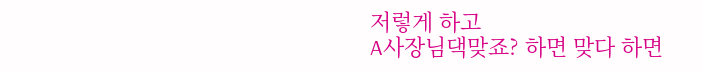저렇게 하고
A사장님댁맞죠? 하면 맞다 하면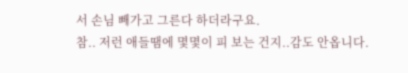서 손님 빼가고 그른다 하더라구요.
참.. 저런 애들땜에 몇몇이 피 보는 건지..감도 안옵니다.